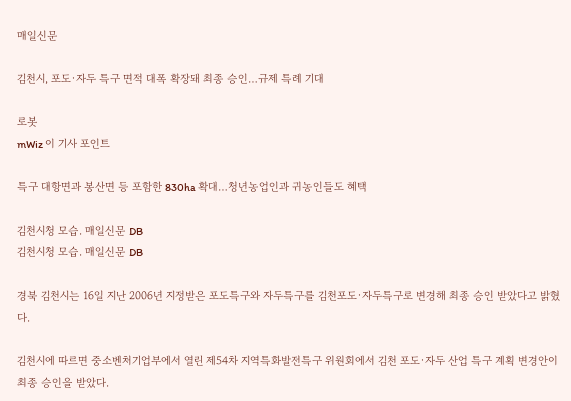매일신문

김천시, 포도·자두 특구 면적 대폭 확장돼 최종 승인…규제 특례 기대

로봇
mWiz 이 기사 포인트

특구 대항면과 봉산면 등 포함한 830ha 확대…청년농업인과 귀농인들도 혜택

김천시청 모습. 매일신문 DB
김천시청 모습. 매일신문 DB

경북 김천시는 16일 지난 2006년 지정받은 포도특구와 자두특구를 김천포도·자두특구로 변경해 최종 승인 받았다고 밝혔다.

김천시에 따르면 중소벤처기업부에서 열린 제54차 지역특화발전특구 위원회에서 김천 포도·자두 산업 특구 계획 변경안이 최종 승인을 받았다.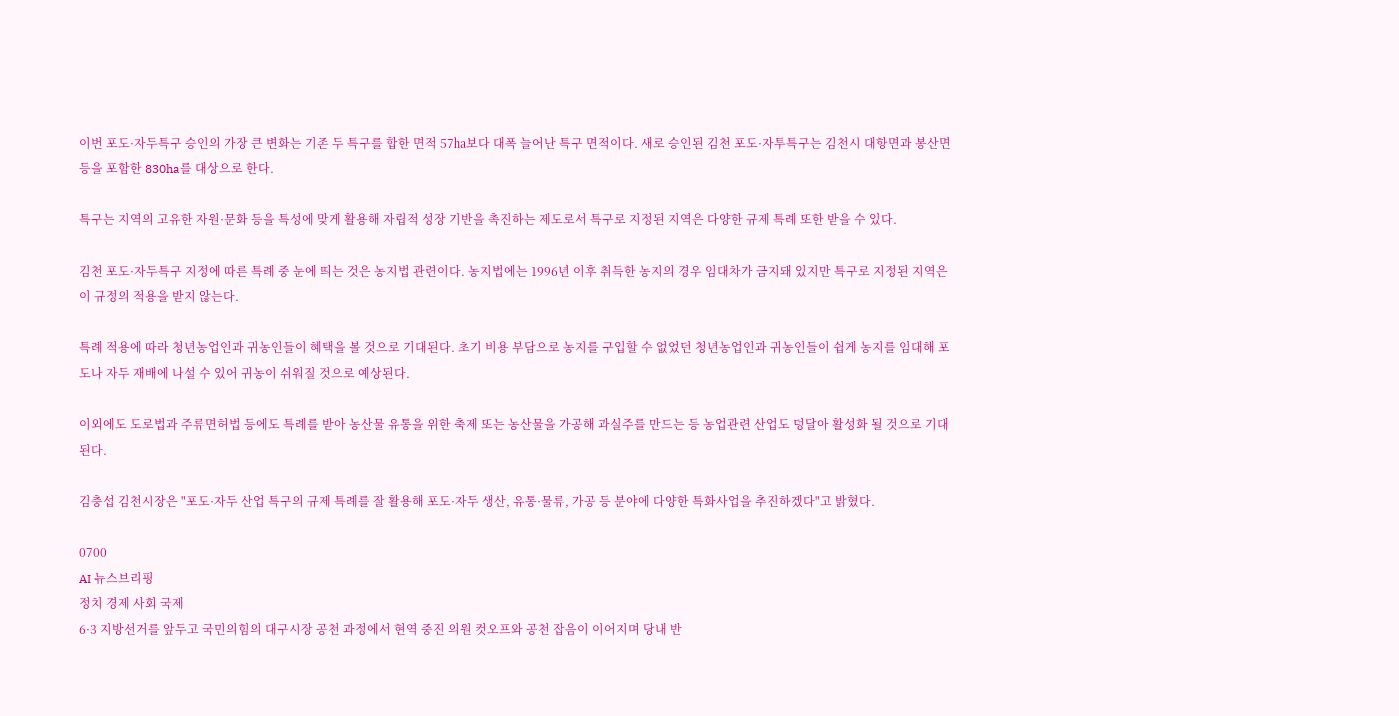이번 포도·자두특구 승인의 가장 큰 변화는 기존 두 특구를 합한 면적 57㏊보다 대폭 늘어난 특구 면적이다. 새로 승인된 김천 포도·자투특구는 김천시 대항면과 봉산면 등을 포함한 830ha를 대상으로 한다.

특구는 지역의 고유한 자원·문화 등을 특성에 맞게 활용해 자립적 성장 기반을 촉진하는 제도로서 특구로 지정된 지역은 다양한 규제 특례 또한 받을 수 있다.

김천 포도·자두특구 지정에 따른 특례 중 눈에 띄는 것은 농지법 관련이다. 농지법에는 1996년 이후 취득한 농지의 경우 임대차가 금지돼 있지만 특구로 지정된 지역은 이 규정의 적용을 받지 않는다.

특례 적용에 따라 청년농업인과 귀농인들이 혜택을 볼 것으로 기대된다. 초기 비용 부담으로 농지를 구입할 수 없었던 청년농업인과 귀농인들이 쉽게 농지를 임대해 포도나 자두 재배에 나설 수 있어 귀농이 쉬워질 것으로 예상된다.

이외에도 도로법과 주류면허법 등에도 특례를 받아 농산물 유통을 위한 축제 또는 농산물을 가공해 과실주를 만드는 등 농업관련 산업도 덩달아 활성화 될 것으로 기대된다.

김충섭 김천시장은 "포도·자두 산업 특구의 규제 특례를 잘 활용해 포도·자두 생산, 유통·물류, 가공 등 분야에 다양한 특화사업을 추진하겠다"고 밝혔다.

0700
AI 뉴스브리핑
정치 경제 사회 국제
6·3 지방선거를 앞두고 국민의힘의 대구시장 공천 과정에서 현역 중진 의원 컷오프와 공천 잡음이 이어지며 당내 반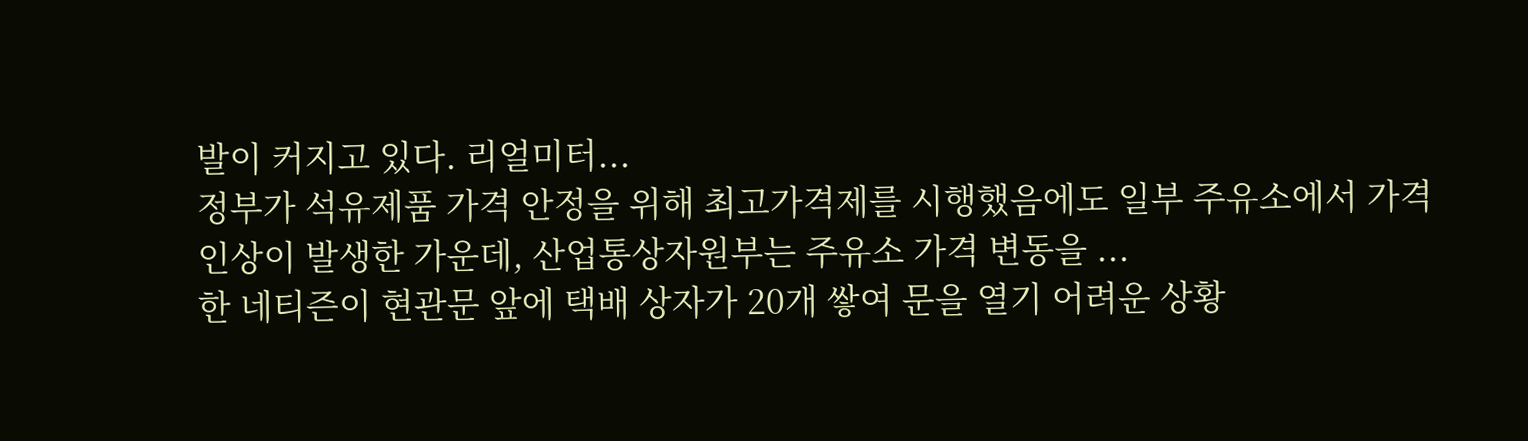발이 커지고 있다. 리얼미터...
정부가 석유제품 가격 안정을 위해 최고가격제를 시행했음에도 일부 주유소에서 가격 인상이 발생한 가운데, 산업통상자원부는 주유소 가격 변동을 ...
한 네티즌이 현관문 앞에 택배 상자가 20개 쌓여 문을 열기 어려운 상황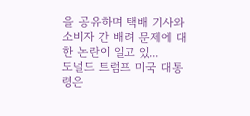을 공유하며 택배 기사와 소비자 간 배려 문제에 대한 논란이 일고 있...
도널드 트럼프 미국 대통령은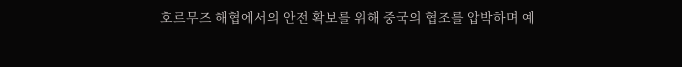호르무즈 해협에서의 안전 확보를 위해 중국의 협조를 압박하며 예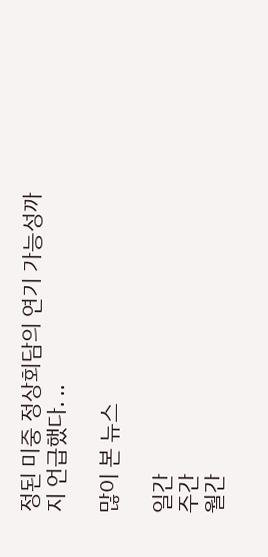정된 미중 정상회담의 연기 가능성까지 언급했다. ..

많이 본 뉴스

일간
주간
월간